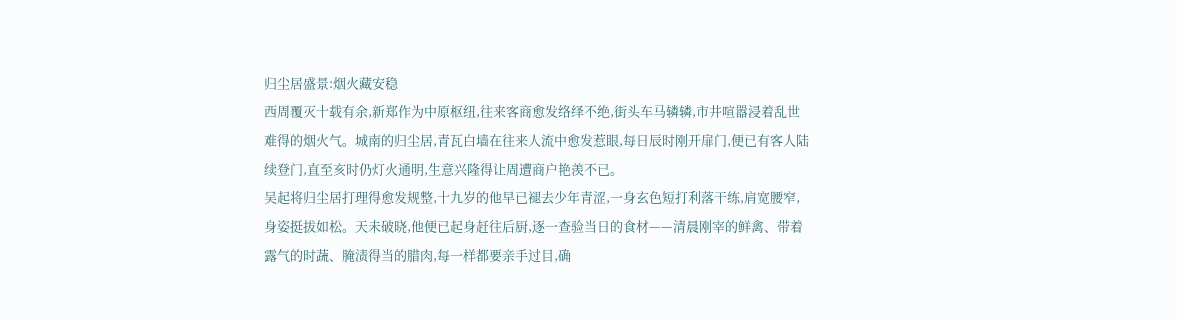归尘居盛景:烟火藏安稳
西周覆灭十载有余,新郑作为中原枢纽,往来客商愈发络绎不绝,街头车马辚辚,市井喧嚣浸着乱世难得的烟火气。城南的归尘居,青瓦白墙在往来人流中愈发惹眼,每日辰时刚开扉门,便已有客人陆续登门,直至亥时仍灯火通明,生意兴隆得让周遭商户艳羡不已。
吴起将归尘居打理得愈发规整,十九岁的他早已褪去少年青涩,一身玄色短打利落干练,肩宽腰窄,身姿挺拔如松。天未破晓,他便已起身赶往后厨,逐一查验当日的食材——清晨刚宰的鲜禽、带着露气的时蔬、腌渍得当的腊肉,每一样都要亲手过目,确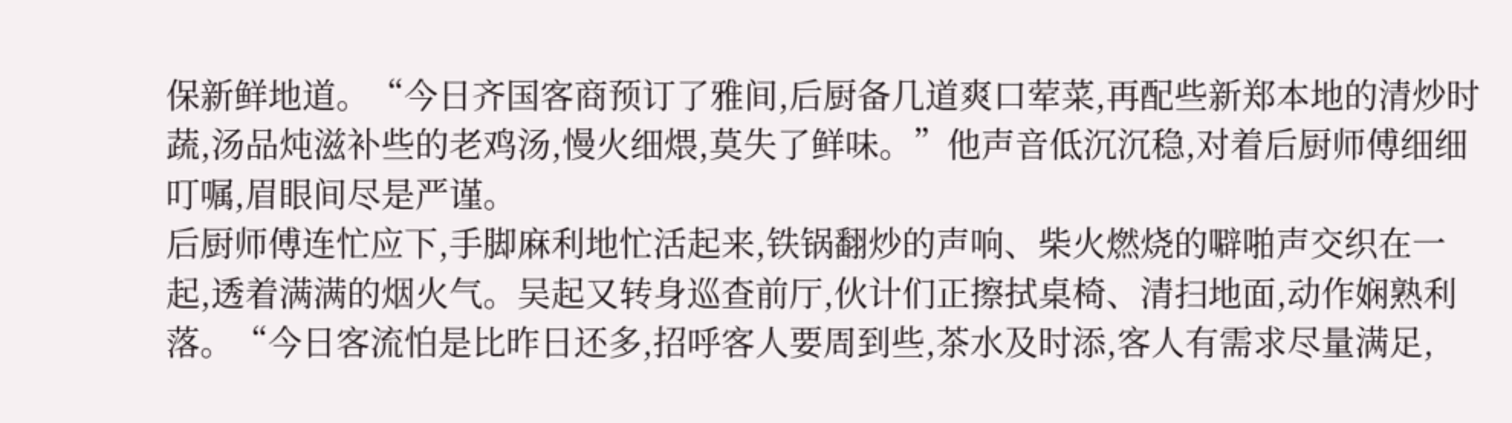保新鲜地道。“今日齐国客商预订了雅间,后厨备几道爽口荤菜,再配些新郑本地的清炒时蔬,汤品炖滋补些的老鸡汤,慢火细煨,莫失了鲜味。”他声音低沉沉稳,对着后厨师傅细细叮嘱,眉眼间尽是严谨。
后厨师傅连忙应下,手脚麻利地忙活起来,铁锅翻炒的声响、柴火燃烧的噼啪声交织在一起,透着满满的烟火气。吴起又转身巡查前厅,伙计们正擦拭桌椅、清扫地面,动作娴熟利落。“今日客流怕是比昨日还多,招呼客人要周到些,茶水及时添,客人有需求尽量满足,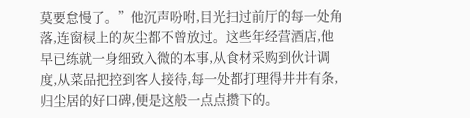莫要怠慢了。”他沉声吩咐,目光扫过前厅的每一处角落,连窗棂上的灰尘都不曾放过。这些年经营酒店,他早已练就一身细致入微的本事,从食材采购到伙计调度,从菜品把控到客人接待,每一处都打理得井井有条,归尘居的好口碑,便是这般一点点攒下的。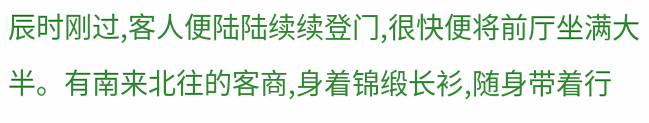辰时刚过,客人便陆陆续续登门,很快便将前厅坐满大半。有南来北往的客商,身着锦缎长衫,随身带着行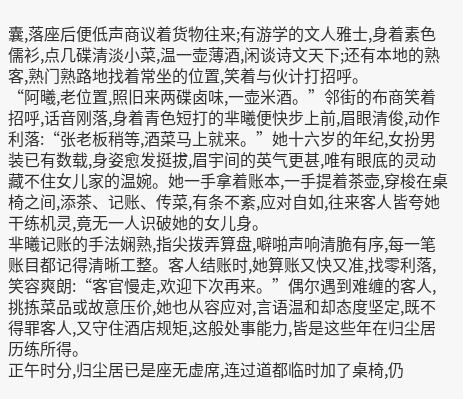囊,落座后便低声商议着货物往来;有游学的文人雅士,身着素色儒衫,点几碟清淡小菜,温一壶薄酒,闲谈诗文天下;还有本地的熟客,熟门熟路地找着常坐的位置,笑着与伙计打招呼。
“阿曦,老位置,照旧来两碟卤味,一壶米酒。”邻街的布商笑着招呼,话音刚落,身着青色短打的芈曦便快步上前,眉眼清俊,动作利落:“张老板稍等,酒菜马上就来。”她十六岁的年纪,女扮男装已有数载,身姿愈发挺拔,眉宇间的英气更甚,唯有眼底的灵动藏不住女儿家的温婉。她一手拿着账本,一手提着茶壶,穿梭在桌椅之间,添茶、记账、传菜,有条不紊,应对自如,往来客人皆夸她干练机灵,竟无一人识破她的女儿身。
芈曦记账的手法娴熟,指尖拨弄算盘,噼啪声响清脆有序,每一笔账目都记得清晰工整。客人结账时,她算账又快又准,找零利落,笑容爽朗:“客官慢走,欢迎下次再来。”偶尔遇到难缠的客人,挑拣菜品或故意压价,她也从容应对,言语温和却态度坚定,既不得罪客人,又守住酒店规矩,这般处事能力,皆是这些年在归尘居历练所得。
正午时分,归尘居已是座无虚席,连过道都临时加了桌椅,仍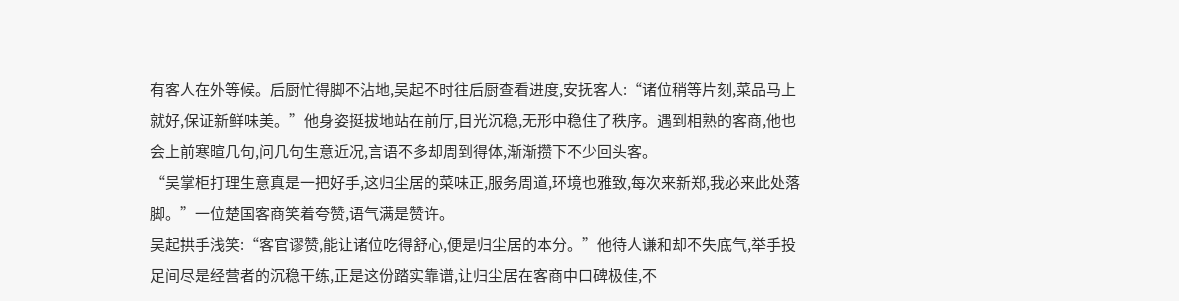有客人在外等候。后厨忙得脚不沾地,吴起不时往后厨查看进度,安抚客人:“诸位稍等片刻,菜品马上就好,保证新鲜味美。”他身姿挺拔地站在前厅,目光沉稳,无形中稳住了秩序。遇到相熟的客商,他也会上前寒暄几句,问几句生意近况,言语不多却周到得体,渐渐攒下不少回头客。
“吴掌柜打理生意真是一把好手,这归尘居的菜味正,服务周道,环境也雅致,每次来新郑,我必来此处落脚。”一位楚国客商笑着夸赞,语气满是赞许。
吴起拱手浅笑:“客官谬赞,能让诸位吃得舒心,便是归尘居的本分。”他待人谦和却不失底气,举手投足间尽是经营者的沉稳干练,正是这份踏实靠谱,让归尘居在客商中口碑极佳,不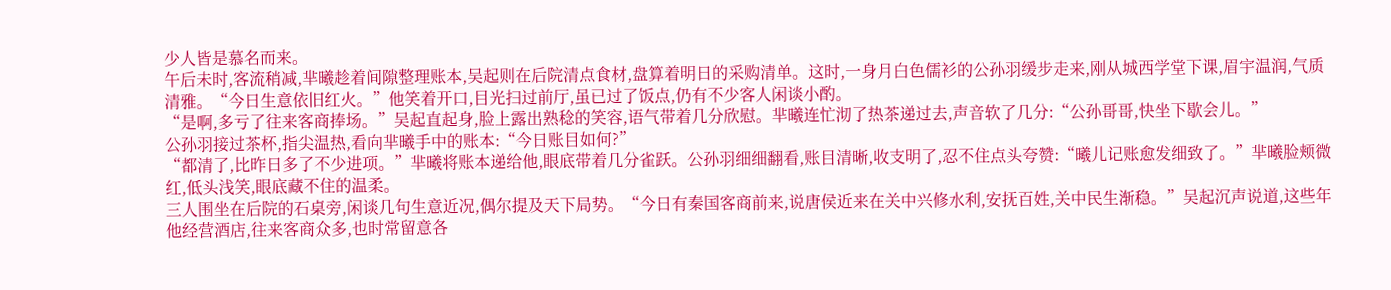少人皆是慕名而来。
午后未时,客流稍减,芈曦趁着间隙整理账本,吴起则在后院清点食材,盘算着明日的采购清单。这时,一身月白色儒衫的公孙羽缓步走来,刚从城西学堂下课,眉宇温润,气质清雅。“今日生意依旧红火。”他笑着开口,目光扫过前厅,虽已过了饭点,仍有不少客人闲谈小酌。
“是啊,多亏了往来客商捧场。”吴起直起身,脸上露出熟稔的笑容,语气带着几分欣慰。芈曦连忙沏了热茶递过去,声音软了几分:“公孙哥哥,快坐下歇会儿。”
公孙羽接过茶杯,指尖温热,看向芈曦手中的账本:“今日账目如何?”
“都清了,比昨日多了不少进项。”芈曦将账本递给他,眼底带着几分雀跃。公孙羽细细翻看,账目清晰,收支明了,忍不住点头夸赞:“曦儿记账愈发细致了。”芈曦脸颊微红,低头浅笑,眼底藏不住的温柔。
三人围坐在后院的石桌旁,闲谈几句生意近况,偶尔提及天下局势。“今日有秦国客商前来,说唐侯近来在关中兴修水利,安抚百姓,关中民生渐稳。”吴起沉声说道,这些年他经营酒店,往来客商众多,也时常留意各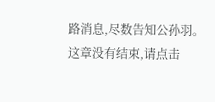路消息,尽数告知公孙羽。
这章没有结束,请点击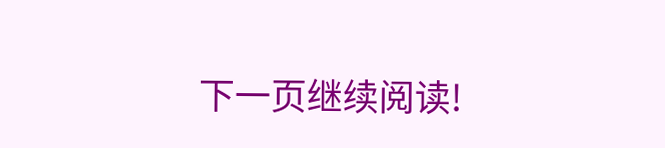下一页继续阅读!